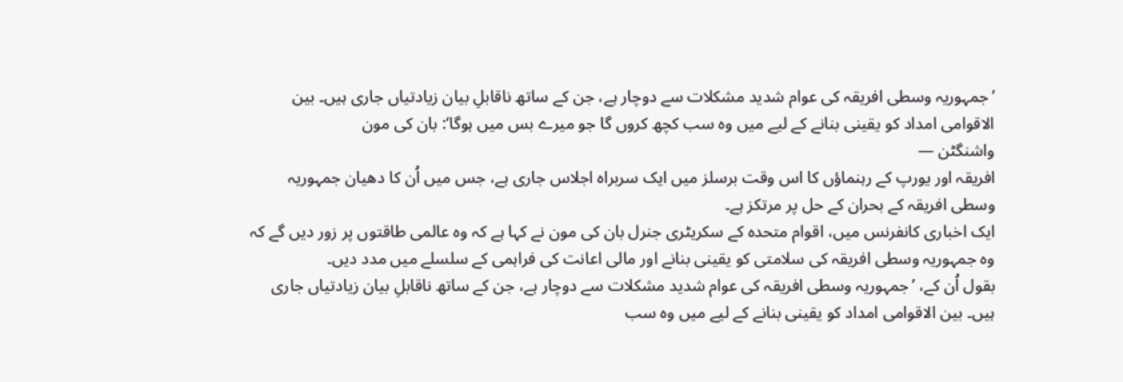’جمہوریہ وسطی افریقہ کی عوام شدید مشکلات سے دوچار ہے، جن کے ساتھ ناقابلِ بیان زیادتیاں جاری ہیں۔ بین الاقوامی امداد کو یقینی بنانے کے لیے میں وہ سب کچھ کروں گا جو میرے بس میں ہوگا‘: بان کی مون
واشنگٹن —
افریقہ اور یورپ کے رہنماؤں کا اس وقت برسلز میں ایک سربراہ اجلاس جاری ہے، جس میں اُن کا دھیان جمہوریہ وسطی افریقہ کے بحران کے حل پر مرتکز ہے۔
ایک اخباری کانفرنس میں، اقوام متحدہ کے سکریٹری جنرل بان کی مون نے کہا ہے کہ وہ عالمی طاقتوں پر زور دیں گے کہ وہ جمہوریہ وسطی افریقہ کی سلامتی کو یقینی بنانے اور مالی اعانت کی فراہمی کے سلسلے میں مدد دیں۔
بقول اُن کے، ’جمہوریہ وسطی افریقہ کی عوام شدید مشکلات سے دوچار ہے، جن کے ساتھ ناقابلِ بیان زیادتیاں جاری ہیں۔ بین الاقوامی امداد کو یقینی بنانے کے لیے میں وہ سب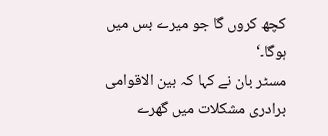کچھ کروں گا جو میرے بس میں ہوگا۔‘
مسٹر بان نے کہا کہ بین الاقوامی برادری مشکلات میں گھرے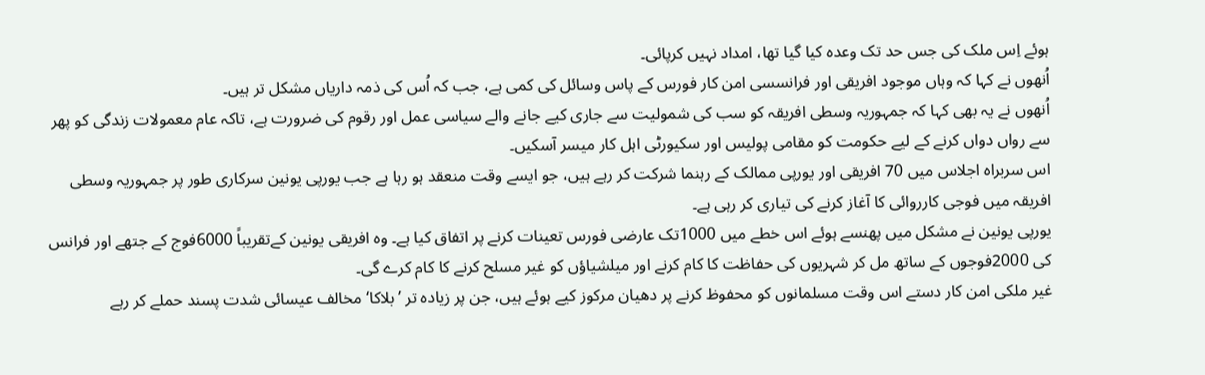ہوئے اِس ملک کی جس حد تک وعدہ کیا گیا تھا، امداد نہیں کرپائی۔
اُنھوں نے کہا کہ وہاں موجود افریقی اور فرانسسی امن کار فورس کے پاس وسائل کی کمی ہے، جب کہ اُس کی ذمہ داریاں مشکل تر ہیں۔
اُنھوں نے یہ بھی کہا کہ جمہوریہ وسطی افریقہ کو سب کی شمولیت سے جاری کیے جانے والے سیاسی عمل اور رقوم کی ضرورت ہے، تاکہ عام معمولات زندگی کو پھر سے رواں دواں کرنے کے لیے حکومت کو مقامی پولیس اور سکیورٹی اہل کار میسر آسکیں۔
اس سربراہ اجلاس میں 70 افریقی اور یورپی ممالک کے رہنما شرکت کر رہے ہیں، جو ایسے وقت منعقد ہو رہا ہے جب یورپی یونین سرکاری طور پر جمہوریہ وسطی افریقہ میں فوجی کارروائی کا آغاز کرنے کی تیاری کر رہی ہے۔
یورپی یونین نے مشکل میں پھنسے ہوئے اس خطے میں 1000تک عارضی فورس تعینات کرنے پر اتفاق کیا ہے۔ وہ افریقی یونین کےتقریباً 6000فوج کے جتھے اور فرانس کی 2000فوجوں کے ساتھ مل کر شہریوں کی حفاظت کا کام کرنے اور میلشیاؤں کو غیر مسلح کرنے کا کام کرے گی۔
غیر ملکی امن کار دستے اس وقت مسلمانوں کو محفوظ کرنے پر دھیان مرکوز کیے ہوئے ہیں، جن پر زیادہ تر ’بلاکا‘ مخالف عیسائی شدت پسند حملے کر رہے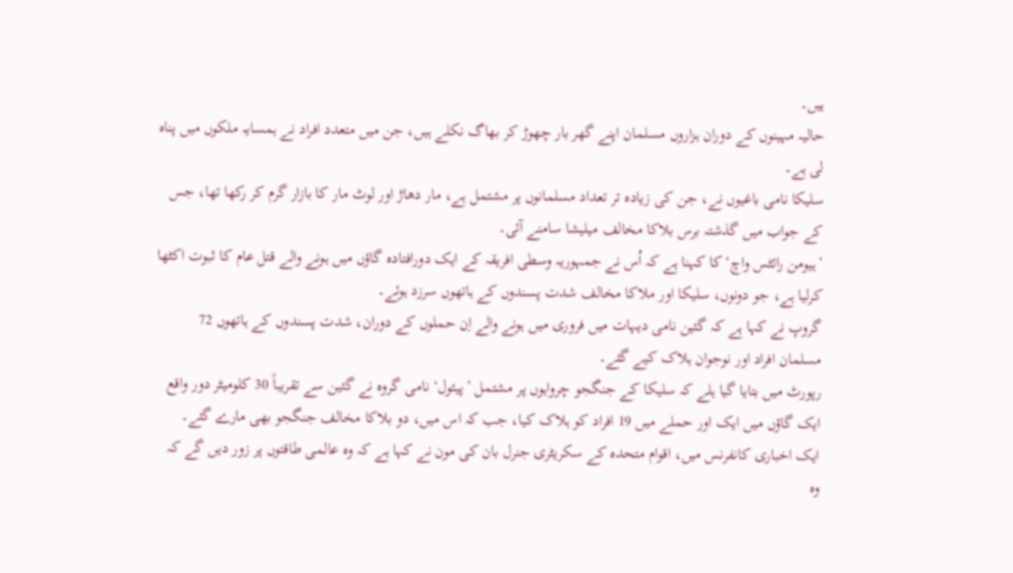ہیں۔
حالیہ مہینوں کے دوران ہزاروں مسلمان اپنے گھر بار چھوڑ کر بھاگ نکلے ہیں، جن میں متعدد افراد نے ہمسایہ ملکوں میں پناہ لی ہے۔
سلیکا نامی باغیوں نے، جن کی زیادہ تر تعداد مسلمانوں پر مشتمل ہے، مار دھاڑ اور لوٹ مار کا بازار گرم کر رکھا تھا، جس کے جواب میں گذشتہ برس بلاکا مخالف میلیشا سامنے آئی۔
’ہیومن رائٹس واچ‘ کا کہنا ہے کہ اُس نے جمہوریہ وسطی افریقہ کے ایک دورافتادہ گاؤں میں ہونے والے قتل عام کا ثبوت اکٹھا کرلیا ہے، جو دونوں، سلیکا اور ملاکا مخالف شدت پسندوں کے ہاتھوں سرزد ہوئے۔
گروپ نے کہا ہے کہ گئین نامی دیہات میں فروری میں ہونے والے اِن حملوں کے دوران، شدت پسندوں کے ہاتھوں 72 مسلمان افراد اور نوجوان ہلاک کیے گئے۔
رپورٹ میں بتایا گیا ہلے کہ سلیکا کے جنگجو چرواہوں پر مشتمل ’پیئول‘ نامی گروہ نے گئین سے تقریباً 30 کلومیٹر دور واقع ایک گاؤں میں ایک اور حملے میں 19 افراد کو ہلاک کیا، جب کہ اس میں، دو بلاکا مخالف جنگجو بھی مارے گئے۔
ایک اخباری کانفرنس میں، اقوام متحدہ کے سکریٹری جنرل بان کی مون نے کہا ہے کہ وہ عالمی طاقتوں پر زور دیں گے کہ وہ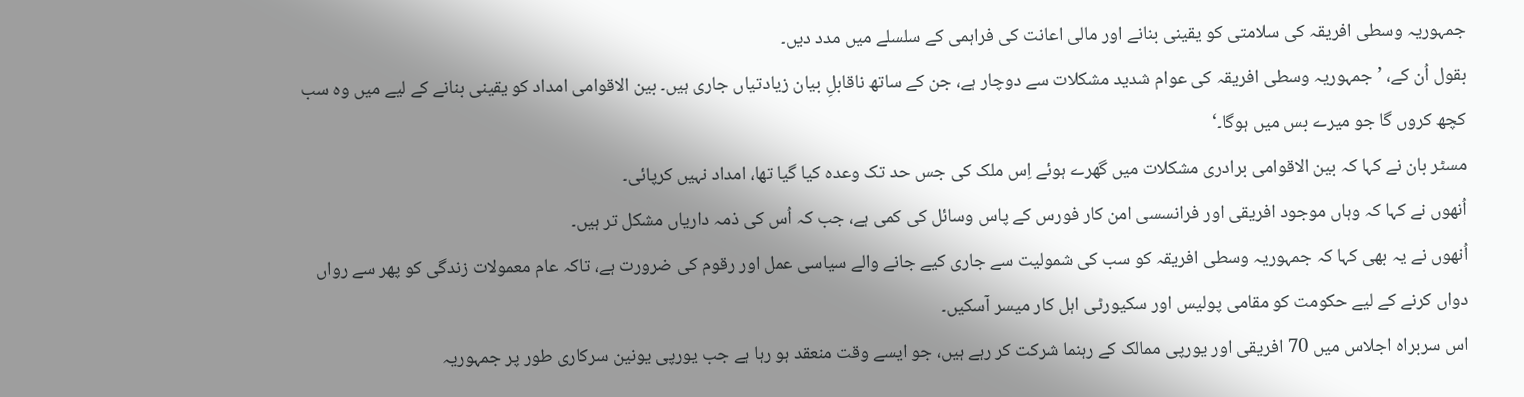جمہوریہ وسطی افریقہ کی سلامتی کو یقینی بنانے اور مالی اعانت کی فراہمی کے سلسلے میں مدد دیں۔
بقول اُن کے، ’جمہوریہ وسطی افریقہ کی عوام شدید مشکلات سے دوچار ہے، جن کے ساتھ ناقابلِ بیان زیادتیاں جاری ہیں۔ بین الاقوامی امداد کو یقینی بنانے کے لیے میں وہ سب کچھ کروں گا جو میرے بس میں ہوگا۔‘
مسٹر بان نے کہا کہ بین الاقوامی برادری مشکلات میں گھرے ہوئے اِس ملک کی جس حد تک وعدہ کیا گیا تھا، امداد نہیں کرپائی۔
اُنھوں نے کہا کہ وہاں موجود افریقی اور فرانسسی امن کار فورس کے پاس وسائل کی کمی ہے، جب کہ اُس کی ذمہ داریاں مشکل تر ہیں۔
اُنھوں نے یہ بھی کہا کہ جمہوریہ وسطی افریقہ کو سب کی شمولیت سے جاری کیے جانے والے سیاسی عمل اور رقوم کی ضرورت ہے، تاکہ عام معمولات زندگی کو پھر سے رواں دواں کرنے کے لیے حکومت کو مقامی پولیس اور سکیورٹی اہل کار میسر آسکیں۔
اس سربراہ اجلاس میں 70 افریقی اور یورپی ممالک کے رہنما شرکت کر رہے ہیں، جو ایسے وقت منعقد ہو رہا ہے جب یورپی یونین سرکاری طور پر جمہوریہ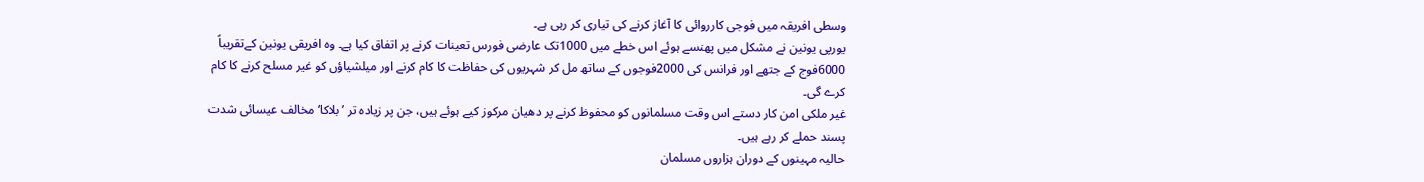وسطی افریقہ میں فوجی کارروائی کا آغاز کرنے کی تیاری کر رہی ہے۔
یورپی یونین نے مشکل میں پھنسے ہوئے اس خطے میں 1000تک عارضی فورس تعینات کرنے پر اتفاق کیا ہے۔ وہ افریقی یونین کےتقریباً 6000فوج کے جتھے اور فرانس کی 2000فوجوں کے ساتھ مل کر شہریوں کی حفاظت کا کام کرنے اور میلشیاؤں کو غیر مسلح کرنے کا کام کرے گی۔
غیر ملکی امن کار دستے اس وقت مسلمانوں کو محفوظ کرنے پر دھیان مرکوز کیے ہوئے ہیں، جن پر زیادہ تر ’بلاکا‘ مخالف عیسائی شدت پسند حملے کر رہے ہیں۔
حالیہ مہینوں کے دوران ہزاروں مسلمان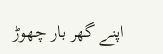اپنے گھر بار چھوڑ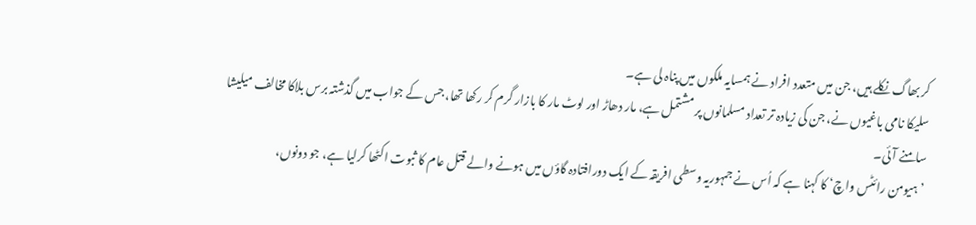کر بھاگ نکلے ہیں، جن میں متعدد افراد نے ہمسایہ ملکوں میں پناہ لی ہے۔
سلیکا نامی باغیوں نے، جن کی زیادہ تر تعداد مسلمانوں پر مشتمل ہے، مار دھاڑ اور لوٹ مار کا بازار گرم کر رکھا تھا، جس کے جواب میں گذشتہ برس بلاکا مخالف میلیشا سامنے آئی۔
’ہیومن رائٹس واچ‘ کا کہنا ہے کہ اُس نے جمہوریہ وسطی افریقہ کے ایک دورافتادہ گاؤں میں ہونے والے قتل عام کا ثبوت اکٹھا کرلیا ہے، جو دونوں،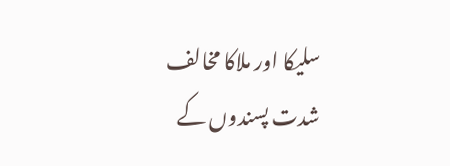سلیکا اور ملاکا مخالف شدت پسندوں کے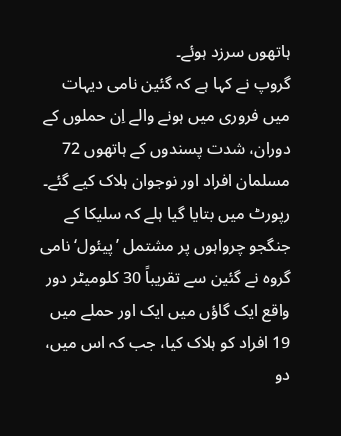ہاتھوں سرزد ہوئے۔
گروپ نے کہا ہے کہ گئین نامی دیہات میں فروری میں ہونے والے اِن حملوں کے دوران، شدت پسندوں کے ہاتھوں 72 مسلمان افراد اور نوجوان ہلاک کیے گئے۔
رپورٹ میں بتایا گیا ہلے کہ سلیکا کے جنگجو چرواہوں پر مشتمل ’پیئول‘ نامی گروہ نے گئین سے تقریباً 30 کلومیٹر دور واقع ایک گاؤں میں ایک اور حملے میں 19 افراد کو ہلاک کیا، جب کہ اس میں، دو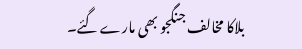بلاکا مخالف جنگجو بھی مارے گئے۔